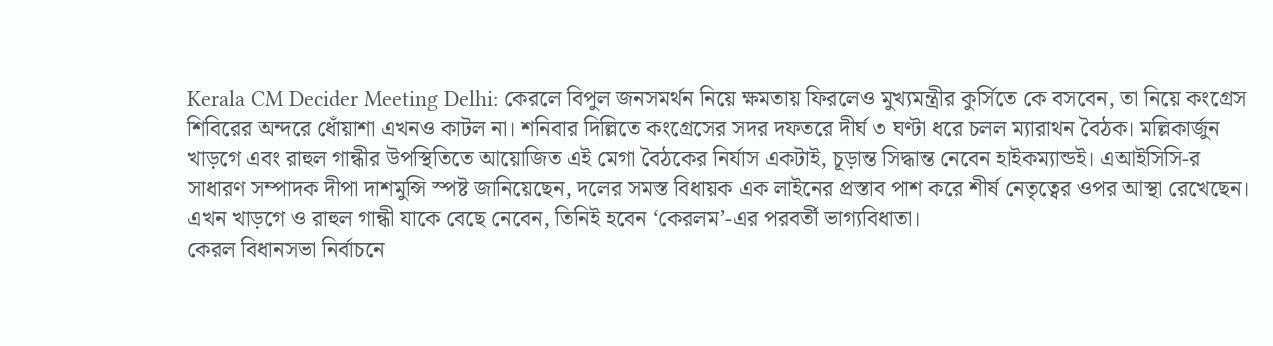Kerala CM Decider Meeting Delhi: কেরলে বিপুল জনসমর্থন নিয়ে ক্ষমতায় ফিরলেও মুখ্যমন্ত্রীর কুর্সিতে কে বসবেন, তা নিয়ে কংগ্রেস শিবিরের অন্দরে ধোঁয়াশা এখনও কাটল না। শনিবার দিল্লিতে কংগ্রেসের সদর দফতরে দীর্ঘ ৩ ঘণ্টা ধরে চলল ম্যারাথন বৈঠক। মল্লিকার্জুন খাড়গে এবং রাহুল গান্ধীর উপস্থিতিতে আয়োজিত এই মেগা বৈঠকের নির্যাস একটাই, চূড়ান্ত সিদ্ধান্ত নেবেন হাইকম্যান্ডই। এআইসিসি-র সাধারণ সম্পাদক দীপা দাশমুন্সি স্পষ্ট জানিয়েছেন, দলের সমস্ত বিধায়ক এক লাইনের প্রস্তাব পাশ করে শীর্ষ নেতৃত্বের ওপর আস্থা রেখেছেন। এখন খাড়গে ও রাহুল গান্ধী যাকে বেছে নেবেন, তিনিই হবেন ‘কেরলম’-এর পরবর্তী ভাগ্যবিধাতা।
কেরল বিধানসভা নির্বাচনে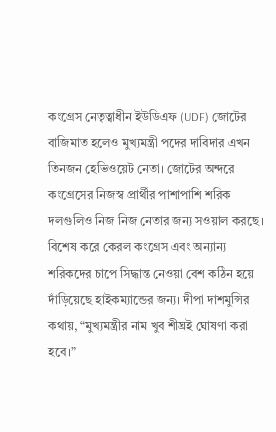কংগ্রেস নেতৃত্বাধীন ইউডিএফ (UDF) জোটের বাজিমাত হলেও মুখ্যমন্ত্রী পদের দাবিদার এখন তিনজন হেভিওয়েট নেতা। জোটের অন্দরে কংগ্রেসের নিজস্ব প্রার্থীর পাশাপাশি শরিক দলগুলিও নিজ নিজ নেতার জন্য সওয়াল করছে। বিশেষ করে কেরল কংগ্রেস এবং অন্যান্য শরিকদের চাপে সিদ্ধান্ত নেওয়া বেশ কঠিন হয়ে দাঁড়িয়েছে হাইকম্যান্ডের জন্য। দীপা দাশমুন্সির কথায়, “মুখ্যমন্ত্রীর নাম খুব শীঘ্রই ঘোষণা করা হবে।”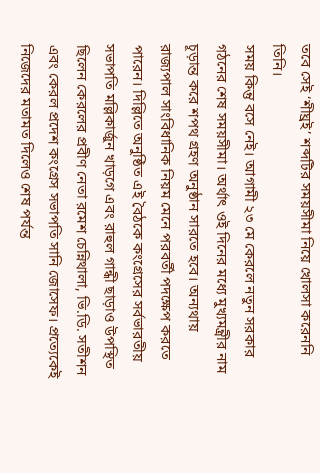তবে সেই ‘শীঘ্রই’ শব্দটির সময়সীমা নিয়ে খোলসা করেননি তিনি।
সময় কিন্তু বসে নেই। আগামী ২৩ মে কেরলে নতুন সরকার গঠনের শেষ সময়সীমা। অর্থাৎ ওই দিনের মধ্যে মুখ্যমন্ত্রীর নাম চূড়ান্ত করে শপথ গ্রহণ অনুষ্ঠান সারতে হবে। অন্যথায় রাজ্যপাল সাংবিধানিক নিয়ম মেনে পরবর্তী পদক্ষেপ করতে পারেন। দিল্লিতে অনুষ্ঠিত এই বৈঠকে কংগ্রেসের সর্বভারতীয় সভাপতি মল্লিকার্জুন খাড়গে এবং রাহুল গান্ধী ছাড়াও উপস্থিত ছিলেন কেরলের প্রবীণ নেতা রমেশ চেন্নিথালা, ভি.ডি. সতীশন এবং কেরল প্রদেশ কংগ্রেস সভাপতি সানি জোসেফ। প্রত্যেকেই নিজেদের মতামত দিলেও শেষ পর্যন্ত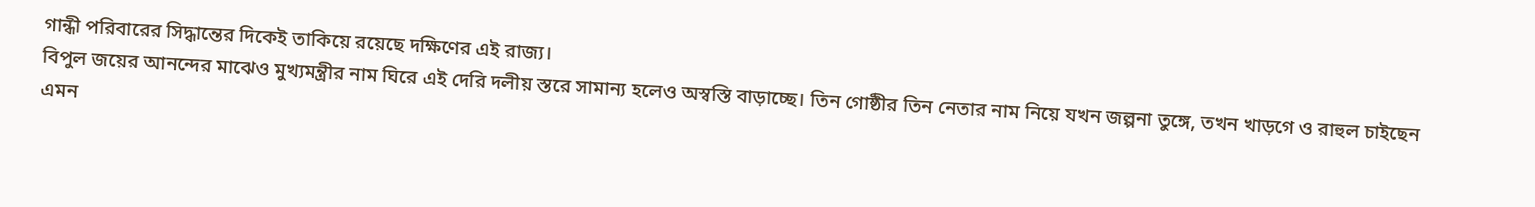গান্ধী পরিবারের সিদ্ধান্তের দিকেই তাকিয়ে রয়েছে দক্ষিণের এই রাজ্য।
বিপুল জয়ের আনন্দের মাঝেও মুখ্যমন্ত্রীর নাম ঘিরে এই দেরি দলীয় স্তরে সামান্য হলেও অস্বস্তি বাড়াচ্ছে। তিন গোষ্ঠীর তিন নেতার নাম নিয়ে যখন জল্পনা তুঙ্গে, তখন খাড়গে ও রাহুল চাইছেন এমন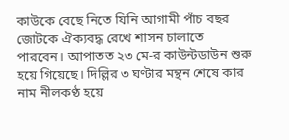কাউকে বেছে নিতে যিনি আগামী পাঁচ বছর জোটকে ঐক্যবদ্ধ রেখে শাসন চালাতে পারবেন। আপাতত ২৩ মে-র কাউন্টডাউন শুরু হয়ে গিয়েছে। দিল্লির ৩ ঘণ্টার মন্থন শেষে কার নাম নীলকণ্ঠ হয়ে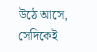উঠে আসে, সেদিকেই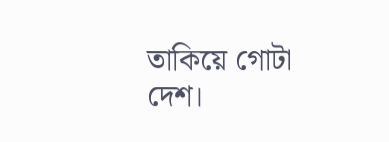তাকিয়ে গোটা দেশ।